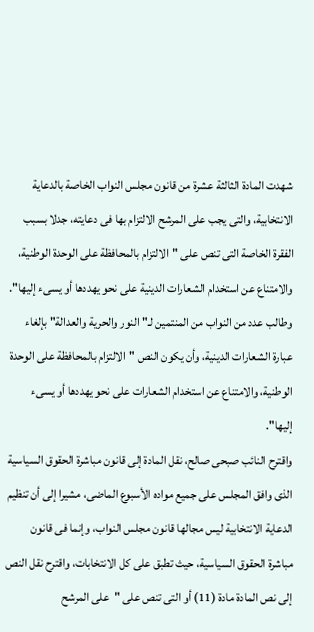شهدت المادة الثالثة عشرة من قانون مجلس النواب الخاصة بالدعاية الانتخابية، والتى يجب على المرشح الالتزام بها فى دعايته، جدلا بسبب الفقرة الخاصة التى تنص على "الالتزام بالمحافظة على الوحدة الوطنية، والامتناع عن استخدام الشعارات الدينية على نحو يهددها أو يسىء إليها".
وطالب عدد من النواب من المنتمين لـ"النور والحرية والعدالة" بإلغاء عبارة الشعارات الدينية، وأن يكون النص "الالتزام بالمحافظة على الوحدة الوطنية، والامتناع عن استخدام الشعارات على نحو يهددها أو يسىء إليها".
واقترح النائب صبحى صالح، نقل المادة إلى قانون مباشرة الحقوق السياسية الذى وافق المجلس على جميع مواده الأسبوع الماضى، مشيرا إلى أن تنظيم الدعاية الانتخابية ليس مجالها قانون مجلس النواب، وإنما فى قانون مباشرة الحقوق السياسية، حيث تطبق على كل الانتخابات، واقترح نقل النص إلى نص المادة مادة (11) أو التى تنص على "على المرشح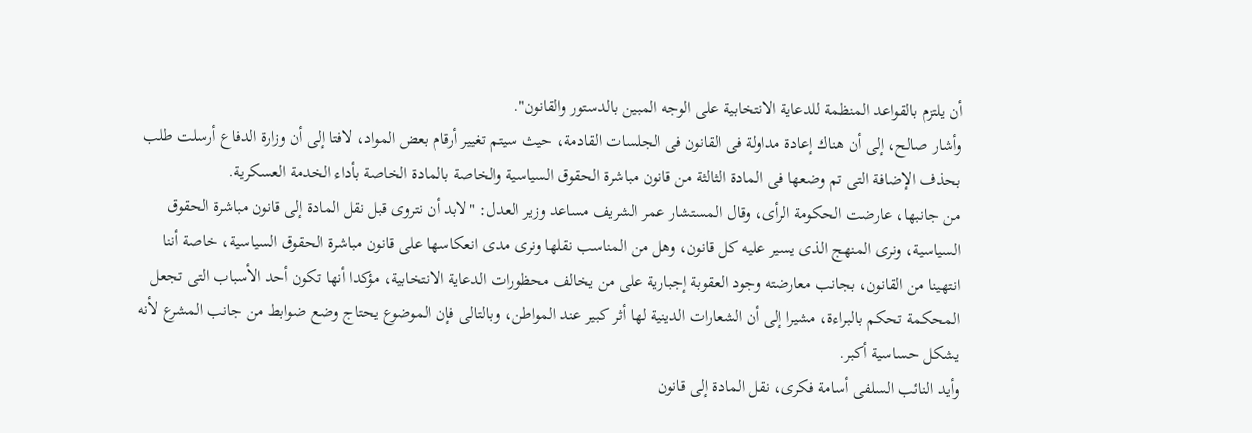أن يلتزم بالقواعد المنظمة للدعاية الانتخابية على الوجه المبين بالدستور والقانون".
وأشار صالح، إلى أن هناك إعادة مداولة فى القانون فى الجلسات القادمة، حيث سيتم تغيير أرقام بعض المواد، لافتا إلى أن وزارة الدفاع أرسلت طلب بحذف الإضافة التى تم وضعها فى المادة الثالثة من قانون مباشرة الحقوق السياسية والخاصة بالمادة الخاصة بأداء الخدمة العسكرية.
من جانبها، عارضت الحكومة الرأى، وقال المستشار عمر الشريف مساعد وزير العدل: "لابد أن نتروى قبل نقل المادة إلى قانون مباشرة الحقوق السياسية، ونرى المنهج الذى يسير عليه كل قانون، وهل من المناسب نقلها ونرى مدى انعكاسها على قانون مباشرة الحقوق السياسية، خاصة أننا انتهينا من القانون، بجانب معارضته وجود العقوبة إجبارية على من يخالف محظورات الدعاية الانتخابية، مؤكدا أنها تكون أحد الأسباب التى تجعل المحكمة تحكم بالبراءة، مشيرا إلى أن الشعارات الدينية لها أثر كبير عند المواطن، وبالتالى فإن الموضوع يحتاج وضع ضوابط من جانب المشرع لأنه يشكل حساسية أكبر.
وأيد النائب السلفى أسامة فكرى، نقل المادة إلى قانون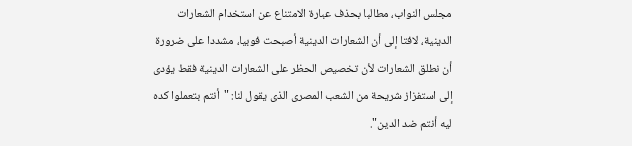مجلس النواب، مطالبا بحذف عبارة الامتناع عن استخدام الشعارات الدينية، لافتا إلى أن الشعارات الدينية أصبحت فوبيا، مشددا على ضرورة أن نطلق الشعارات لأن تخصيص الحظر على الشعارات الدينية فقط يؤدى إلى استفزاز شريحة من الشعب المصرى الذى يقول لنا: "أنتم بتعملوا كده ليه أنتم ضد الدين".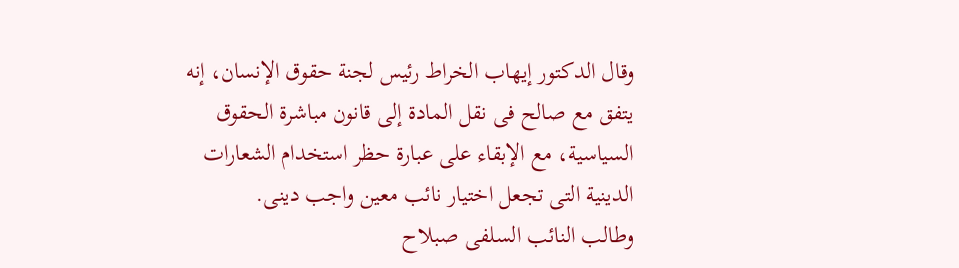وقال الدكتور إيهاب الخراط رئيس لجنة حقوق الإنسان، إنه يتفق مع صالح فى نقل المادة إلى قانون مباشرة الحقوق السياسية، مع الإبقاء على عبارة حظر استخدام الشعارات الدينية التى تجعل اختيار نائب معين واجب دينى.
وطالب النائب السلفى صبلاح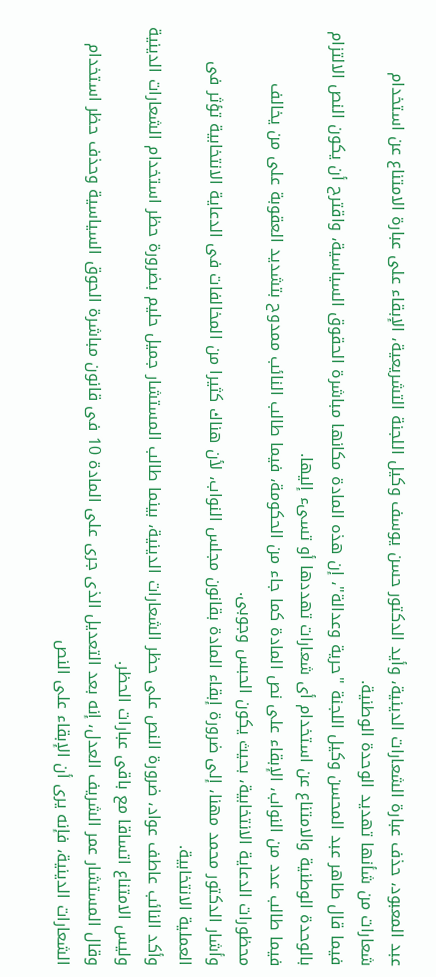عبد المعبود، حذف عبارة الشعارات الدينية، وأيد الدكتور حسن يوسف وكيل اللجنة التشريعية، الإبقاء على عبارة الامتناع عن استخدام شعارات من شأنها تهديد الوحدة الوطنية.
فيما قال طاهر عبد المحسن وكيل اللجنة "حرية وعدالة"، إن هذه المادة مكانها مباشرة الحقوق السياسية، واقترح أن يكون النص الالتزام بالوحدة الوطنية والامتناع عن استخدام أى شعارات تهددها أو تسىء إليها.
فيما طالب عدد من النواب، الإبقاء على نص المادة كما جاء من الحكومة، فيما طالب النائب ممدوح بتشديد العقوبة على من يخالف محظورات الدعاية الانتخابية، بحيث يكون الحبس وجوبى.
وأشار الدكتور محمد مهنا، إلى ضرورة إبقاء المادة بقانون مجلس النواب، لأن هناك كثيرا من المخالفات فى الدعاية الانتخابية تؤثر فى العملية الانتخابية.
وأكد النائب عاطف عواد، ضرورة النص على حظر الشعارات الدينية، بينما طالب المستشار جميل حليم بضرورة حظر استخدام الشعارات الدينية وليس الامتناع اتساقا مع باقى عبارات الحظر.
وقال المستشار عمر الشريف العدل، إنه بعد التعديل الذى جرى على المادة 10 فى قانون مباشرة الحوق السياسية وحذف حظر استخدام الشعارات الدينية، فإنه يرى أن الإبقاء على النص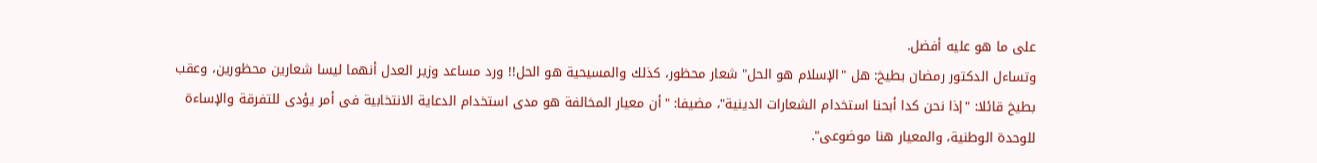على ما هو عليه أفضل.
وتساءل الدكتور رمضان بطيخ: هل "الإسلام هو الحل" شعار محظور، كذلك والمسيحية هو الحل!! ورد مساعد وزير العدل أنهما ليسا شعارين محظورين، وعقب بطيخ قائلا: "إذا نحن كدا أبحنا استخدام الشعارات الدينية"، مضيفا: "أن معيار المخالفة هو مدى استخدام الدعاية الانتخابية فى أمر يؤدى للتفرقة والإساءة للوحدة الوطنية، والمعيار هنا موضوعى".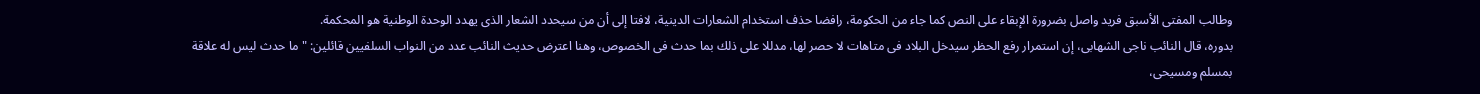وطالب المفتى الأسبق فريد واصل بضرورة الإبقاء على النص كما جاء من الحكومة، رافضا حذف استخدام الشعارات الدينية، لافتا إلى أن من سيحدد الشعار الذى يهدد الوحدة الوطنية هو المحكمة.
بدوره، قال النائب ناجى الشهابى، إن استمرار رفع الحظر سيدخل البلاد فى متاهات لا حصر لها، مدللا على ذلك بما حدث فى الخصوص، وهنا اعترض حديث النائب عدد من النواب السلفيين قائلين: "ما حدث ليس له علاقة بمسلم ومسيحى،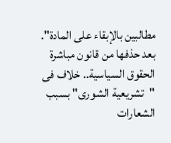مطالبين بالإبقاء على المادة".
بعد حذفها من قانون مباشرة الحقوق السياسية.. خلاف فى "تشريعية الشورى" بسبب الشعارات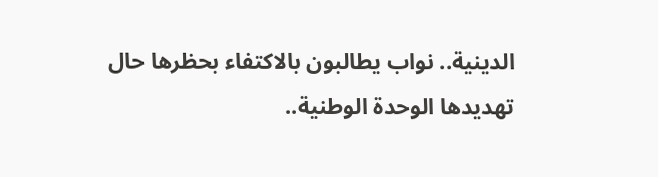الدينية.. نواب يطالبون بالاكتفاء بحظرها حال تهديدها الوحدة الوطنية..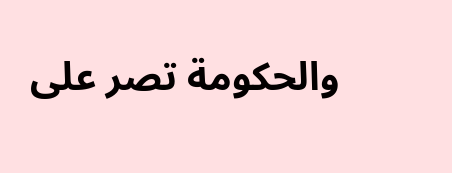والحكومة تصر على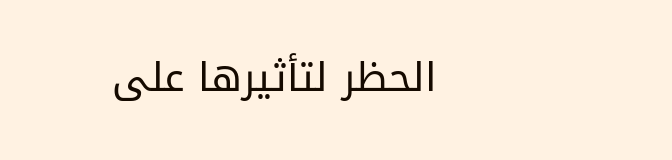الحظر لتأثيرها على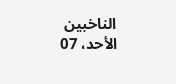الناخبين
الأحد، 07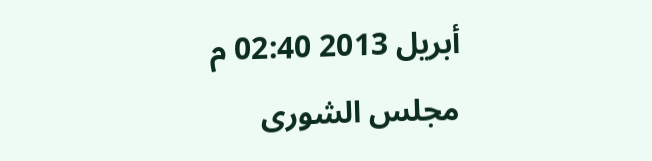أبريل 2013 02:40 م
مجلس الشورى